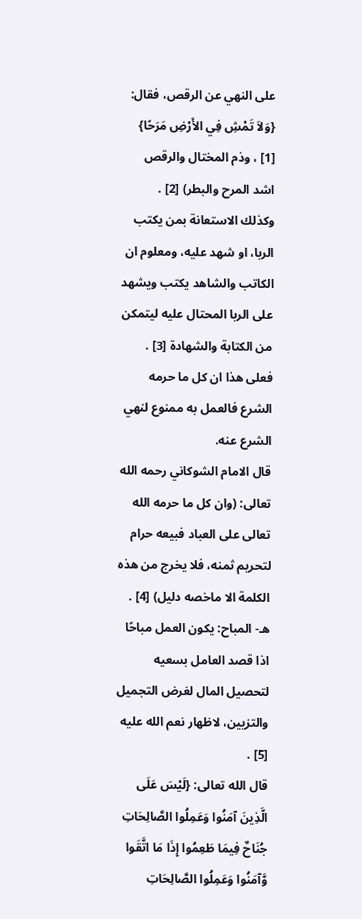على النهي عن الرقص، فقال: {وَلاَ تَمْشِ فِي الأَرْضِ مَرَحًا} [1] ، وذم المختال والرقص اشد المرح والبطر) [2] .
وكذلك الاستعانة بمن يكتب الربا، او شهد عليه، ومعلوم ان الكاتب والشاهد يكتب ويشهد على الربا المحتال عليه ليتمكن من الكتابة والشهادة [3] .
فعلى هذا ان كل ما حرمه الشرع فالعمل به ممنوع لنهي الشرع عنه.
قال الامام الشوكاني رحمه الله تعالى: (وان كل ما حرمه الله تعالى على العباد فبيعه حرام لتحريم ثمنه، فلا يخرج من هذه الكلمة الا ماخصه دليل) [4] .
هـ- المباح: يكون العمل مباحًا اذا قصد العامل بسعيه لتحصيل المال لغرض التجميل والتزيين، لاظهار نعم الله عليه [5] .
قال الله تعالى: {لَيْسَ عَلَى الَّذِينَ آمَنُوا وَعَمِلُوا الصَّالِحَاتِ جُنَاحٌ فِيمَا طَعِمُوا إِذَا مَا اتَّقَوا وَّآمَنُوا وَعَمِلُوا الصَّالِحَاتِ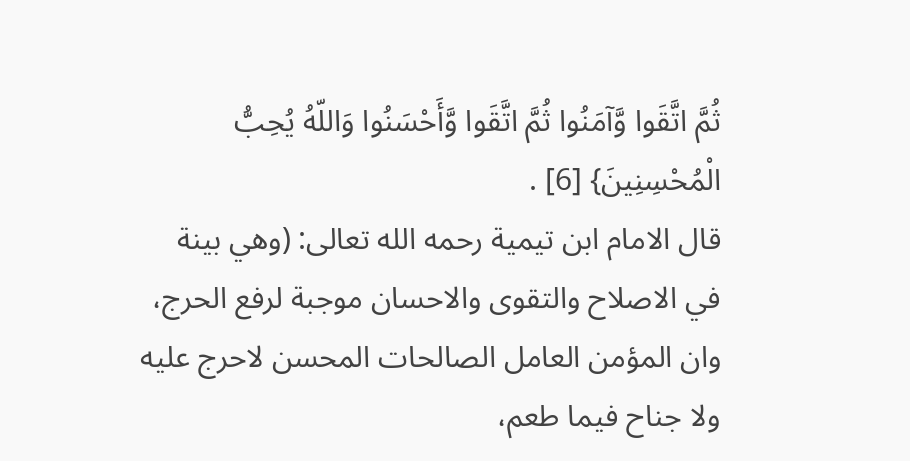ثُمَّ اتَّقَوا وَّآمَنُوا ثُمَّ اتَّقَوا وَّأَحْسَنُوا وَاللّهُ يُحِبُّ الْمُحْسِنِينَ} [6] .
قال الامام ابن تيمية رحمه الله تعالى: (وهي بينة في الاصلاح والتقوى والاحسان موجبة لرفع الحرج، وان المؤمن العامل الصالحات المحسن لاحرج عليه ولا جناح فيما طعم،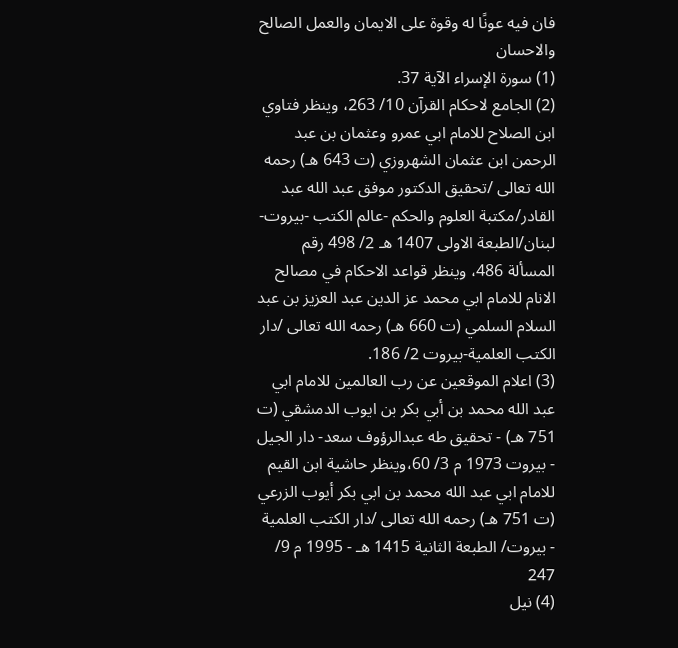فان فيه عونًا له وقوة على الايمان والعمل الصالح والاحسان
(1) سورة الإسراء الآية 37.
(2) الجامع لاحكام القرآن 10/ 263، وينظر فتاوي ابن الصلاح للامام ابي عمرو وعثمان بن عبد الرحمن ابن عثمان الشهروزي (ت 643 هـ) رحمه الله تعالى /تحقيق الدكتور موفق عبد الله عبد القادر/مكتبة العلوم والحكم -عالم الكتب -بيروت- لبنان/الطبعة الاولى 1407 هـ 2/ 498 رقم المسألة 486، وينظر قواعد الاحكام في مصالح الانام للامام ابي محمد عز الدين عبد العزيز بن عبد السلام السلمي (ت 660 هـ) رحمه الله تعالى /دار الكتب العلمية-بيروت 2/ 186.
(3) اعلام الموقعين عن رب العالمين للامام ابي عبد الله محمد بن أبي بكر بن ايوب الدمشقي (ت 751 هـ) - تحقيق طه عبدالرؤوف سعد- دار الجيل - بيروت 1973 م 3/ 60،وينظر حاشية ابن القيم للامام ابي عبد الله محمد بن ابي بكر أيوب الزرعي (ت 751 هـ) رحمه الله تعالى /دار الكتب العلمية - بيروت/ الطبعة الثانية 1415 هـ - 1995 م 9/ 247
(4) نيل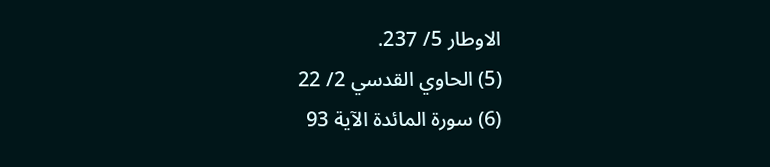الاوطار 5/ 237.
(5) الحاوي القدسي 2/ 22
(6) سورة المائدة الآية 93